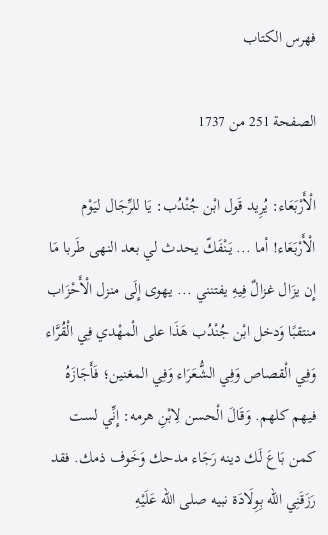فهرس الكتاب

الصفحة 251 من 1737

الْأَرْبَعَاء: يُرِيد قَول ابْن جُنْدُب: يَا للرِّجَال ليَوْم الْأَرْبَعَاء! أما ... يَنْفَكّ يحدث لي بعد النهى طَربا مَا إِن يزَال غزالٌ فِيهِ يفتنني ... يهوى إِلَى منزل الْأَحْزَاب منتقبًا وَدخل ابْن جُنْدُب هَذَا على الْمهْدي فِي الْقُرَّاء وَفِي الْقصاص وَفِي الشُّعَرَاء وَفِي المغنين؛ فَأَجَازَهُ فيهم كلهم. وَقَالَ الْحسن لِابْنِ هرمه: إِنِّي لست كمن بَاعَ لَك دينه رَجَاء مدحك وَخَوف ذمك. فقد رَزَقَنِي الله بِوِلَادَة نبيه صلى الله عَلَيْهِ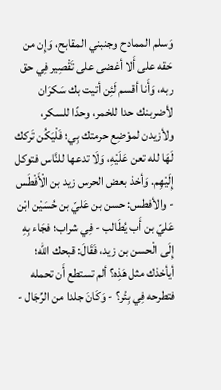وَسلم الممادح وجنبني المقابح، وَإِن من حَقه على أَلا أغضى على تَقْصِير فِي حق ربه، وَأَنا أقسم لَئِن أتيت بك سَكرَان لأضربنك حدا للخمر، وحدًا للسكر، ولأزيدن لموْضِع حرمتك بِي؛ فَلْيَكُن تَركك لَهَا لله تعن عَلَيْهِ، وَلَا تدعها للنَّاس فتوكل إِلَيْهِم. وَأخذ بعض الحرس زيد بن الْأَفْطَس - والأفطس: حسن بن عَليّ بن حُسَيْن ابْن عَليّ بن أَب يُطَالب - فِي شراب؛ فجَاء بِهِ إِلَى الْحسن بن زيد، فَقَالَ: قبحك الله؛ أيأخذك مثل هَذِه؟ ألم تستطع أَن تحمله فتطرحه فِي بِئْر؟ - وَكَانَ جلدا من الرِّجَال -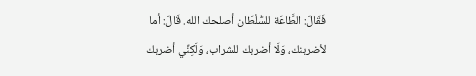فَقَالَ: الطَّاعَة للسُّلْطَان أصلحك الله. قَالَ: أما لأضربنك، وَلَا أضربك للشراب، وَلَكِنِّي أضربك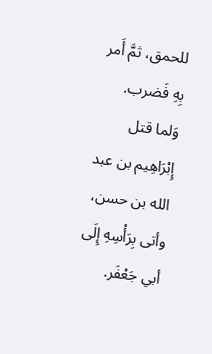للحمق، ثمَّ أَمر بِهِ فَضرب. وَلما قتل إِبْرَاهِيم بن عبد الله بن حسن، وأتى بِرَأْسِهِ إِلَى أبي جَعْفَر.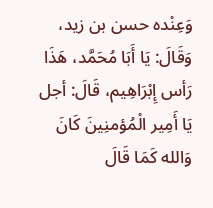وَعِنْده حسن بن زيد، وَقَالَ: يَا أَبَا مُحَمَّد، هَذَا رَأس إِبْرَاهِيم، قَالَ: أجل يَا أَمِير الْمُؤمنِينَ كَانَ وَالله كَمَا قَالَ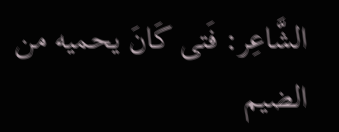الشَّاعِر: فَتى كَانَ يحميه من الضيم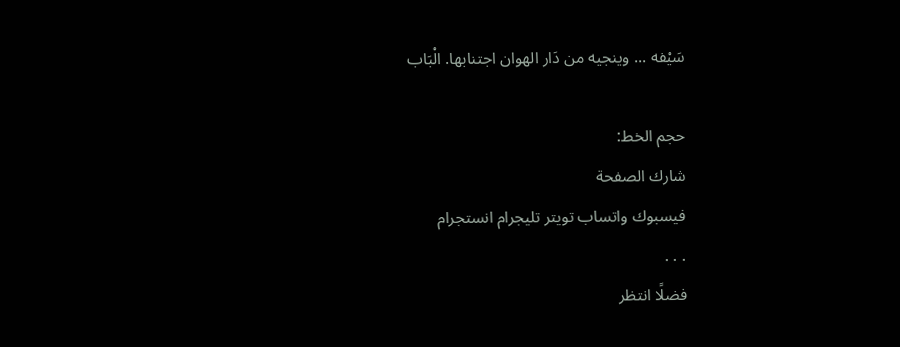سَيْفه ... وينجيه من دَار الهوان اجتنابها. الْبَاب

حجم الخط:
شارك الصفحة
فيسبوك واتساب تويتر تليجرام انستجرام
. . .
فضلًا انتظر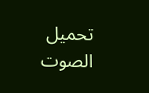تحميل الصوت